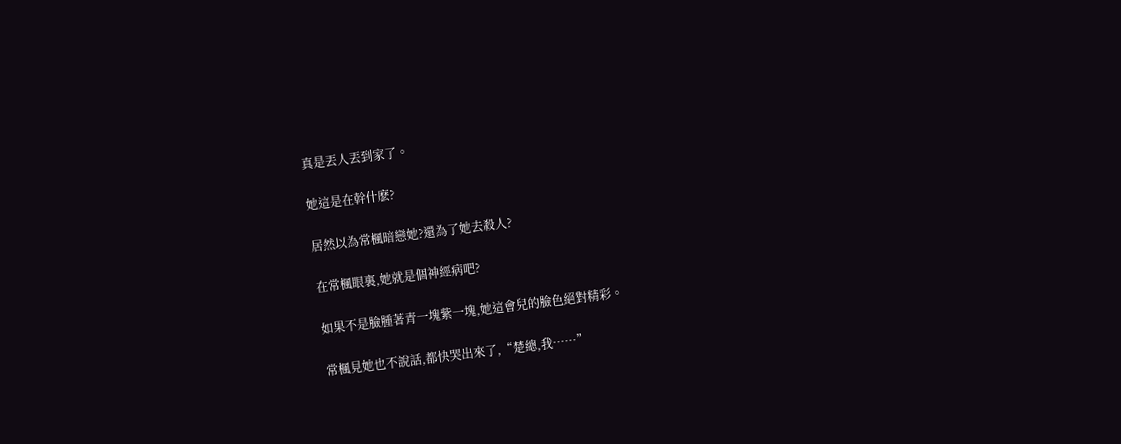真是丟人丟到家了。

她這是在幹什麽?

居然以為常楓暗戀她?還為了她去殺人?

在常楓眼裏,她就是個神經病吧?

如果不是臉腫著青一塊紫一塊,她這會兒的臉色絕對精彩。

常楓見她也不說話,都快哭出來了,“楚總,我……”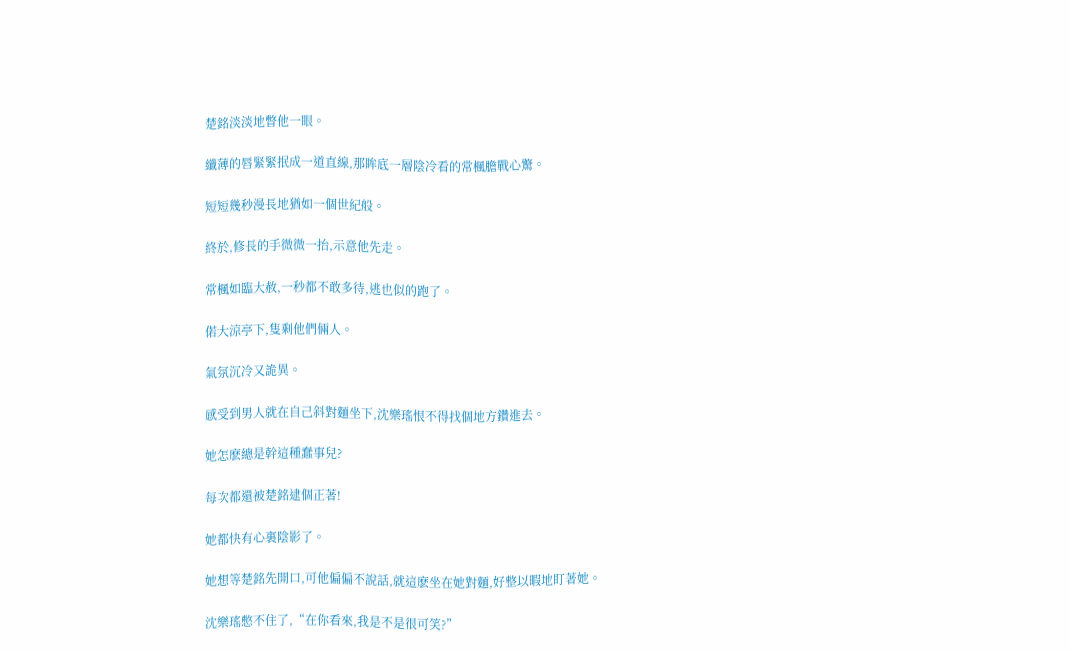楚銘淡淡地瞥他一眼。

纖薄的唇緊緊抿成一道直線,那眸底一層陰冷看的常楓膽戰心驚。

短短幾秒漫長地猶如一個世紀般。

終於,修長的手微微一抬,示意他先走。

常楓如臨大赦,一秒都不敢多待,逃也似的跑了。

偌大涼亭下,隻剩他們倆人。

氣氛沉冷又詭異。

感受到男人就在自己斜對麵坐下,沈樂瑤恨不得找個地方鑽進去。

她怎麽總是幹這種蠢事兒?

每次都還被楚銘逮個正著!

她都快有心裏陰影了。

她想等楚銘先開口,可他偏偏不說話,就這麽坐在她對麵,好整以暇地盯著她。

沈樂瑤憋不住了,“在你看來,我是不是很可笑?”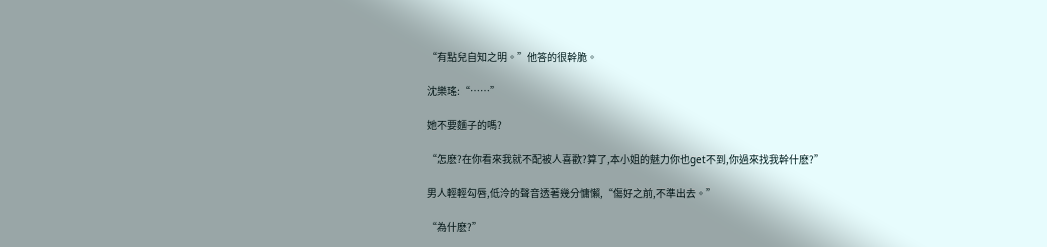“有點兒自知之明。”他答的很幹脆。

沈樂瑤:“……”

她不要麵子的嗎?

“怎麽?在你看來我就不配被人喜歡?算了,本小姐的魅力你也get不到,你過來找我幹什麽?”

男人輕輕勾唇,低泠的聲音透著幾分慵懶,“傷好之前,不準出去。”

“為什麽?”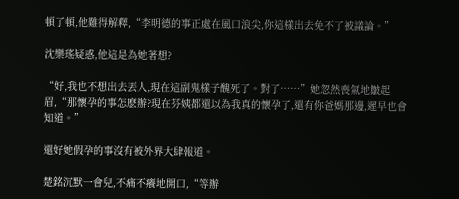頓了頓,他難得解釋,“李明德的事正處在風口浪尖,你這樣出去免不了被議論。”

沈樂瑤疑惑,他這是為她著想?

“好,我也不想出去丟人,現在這副鬼樣子醜死了。對了……”她忽然喪氣地皺起眉,“那懷孕的事怎麽辦?現在芬姨都還以為我真的懷孕了,還有你爸媽那邊,遲早也會知道。”

還好她假孕的事沒有被外界大肆報道。

楚銘沉默一會兒,不痛不癢地開口,“等辦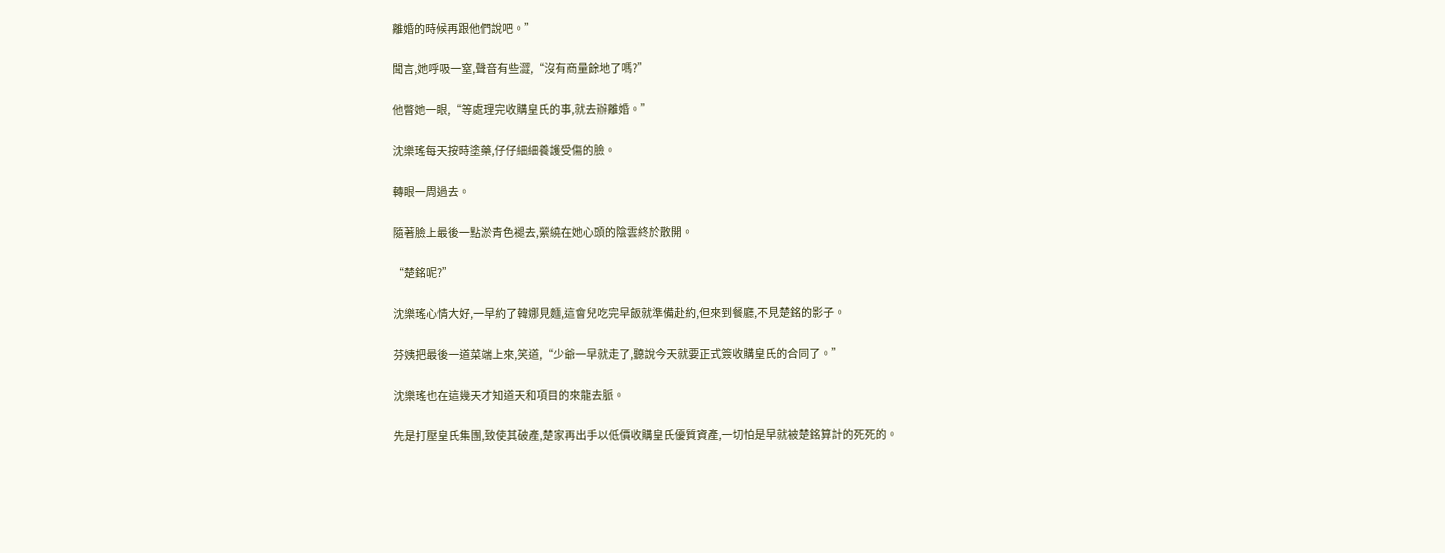離婚的時候再跟他們說吧。”

聞言,她呼吸一窒,聲音有些澀,“沒有商量餘地了嗎?”

他瞥她一眼,“等處理完收購皇氏的事,就去辦離婚。”

沈樂瑤每天按時塗藥,仔仔細細養護受傷的臉。

轉眼一周過去。

隨著臉上最後一點淤青色褪去,縈繞在她心頭的陰雲終於散開。

“楚銘呢?”

沈樂瑤心情大好,一早約了韓娜見麵,這會兒吃完早飯就準備赴約,但來到餐廳,不見楚銘的影子。

芬姨把最後一道菜端上來,笑道,“少爺一早就走了,聽說今天就要正式簽收購皇氏的合同了。”

沈樂瑤也在這幾天才知道天和項目的來龍去脈。

先是打壓皇氏集團,致使其破產,楚家再出手以低價收購皇氏優質資產,一切怕是早就被楚銘算計的死死的。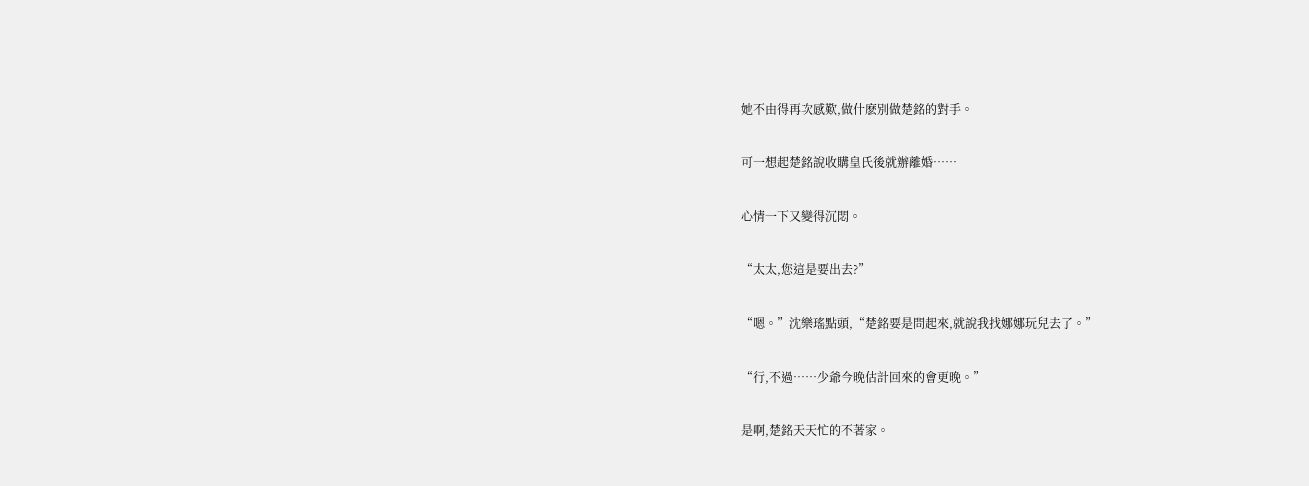她不由得再次感歎,做什麽別做楚銘的對手。

可一想起楚銘說收購皇氏後就辦離婚……

心情一下又變得沉悶。

“太太,您這是要出去?”

“嗯。”沈樂瑤點頭,“楚銘要是問起來,就說我找娜娜玩兒去了。”

“行,不過……少爺今晚估計回來的會更晚。”

是啊,楚銘天天忙的不著家。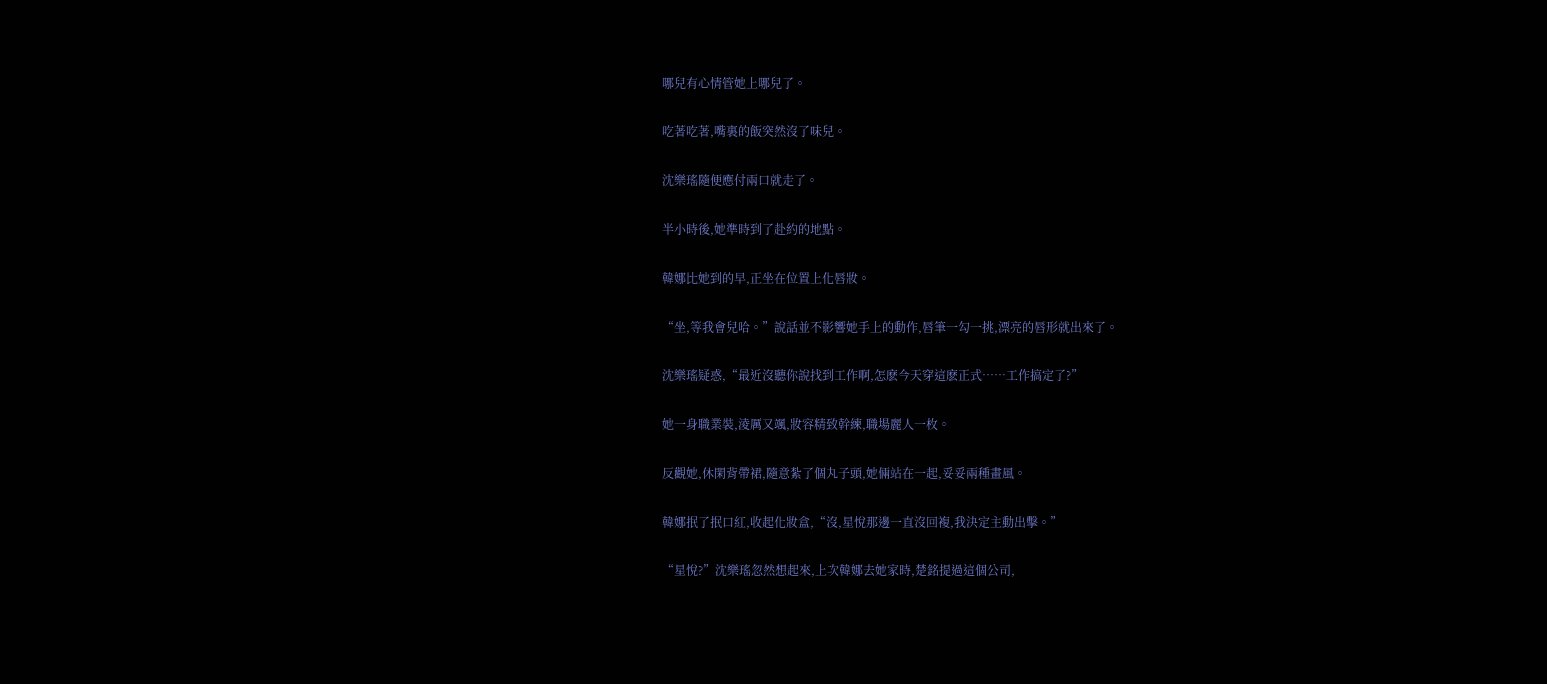哪兒有心情管她上哪兒了。

吃著吃著,嘴裏的飯突然沒了味兒。

沈樂瑤隨便應付兩口就走了。

半小時後,她準時到了赴約的地點。

韓娜比她到的早,正坐在位置上化唇妝。

“坐,等我會兒哈。”說話並不影響她手上的動作,唇筆一勾一挑,漂亮的唇形就出來了。

沈樂瑤疑惑,“最近沒聽你說找到工作啊,怎麽今天穿這麽正式……工作搞定了?”

她一身職業裝,淩厲又颯,妝容精致幹練,職場麗人一枚。

反觀她,休閑背帶裙,隨意紮了個丸子頭,她倆站在一起,妥妥兩種畫風。

韓娜抿了抿口紅,收起化妝盒,“沒,星悅那邊一直沒回複,我決定主動出擊。”

“星悅?”沈樂瑤忽然想起來,上次韓娜去她家時,楚銘提過這個公司,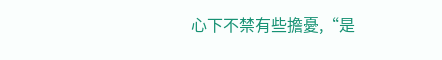心下不禁有些擔憂,“是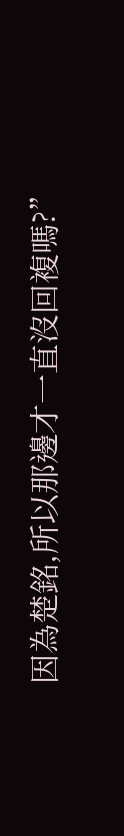因為楚銘,所以那邊才一直沒回複嗎?”